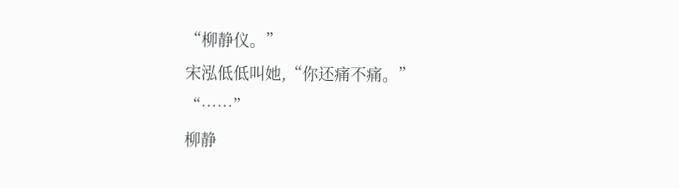“柳静仪。”
宋泓低低叫她,“你还痛不痛。”
“……”
柳静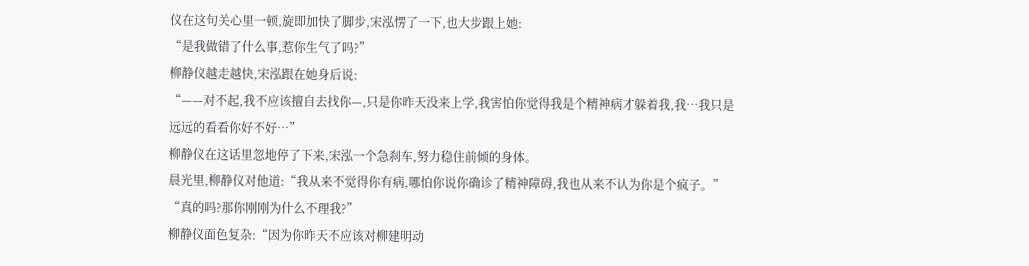仪在这句关心里一顿,旋即加快了脚步,宋泓愣了一下,也大步跟上她:
“是我做错了什么事,惹你生气了吗?”
柳静仪越走越快,宋泓跟在她身后说:
“——对不起,我不应该擅自去找你—,只是你昨天没来上学,我害怕你觉得我是个精神病才躲着我,我…我只是远远的看看你好不好…”
柳静仪在这话里忽地停了下来,宋泓一个急刹车,努力稳住前倾的身体。
晨光里,柳静仪对他道:“我从来不觉得你有病,哪怕你说你确诊了精神障碍,我也从来不认为你是个疯子。”
“真的吗?那你刚刚为什么不理我?”
柳静仪面色复杂:“因为你昨天不应该对柳建明动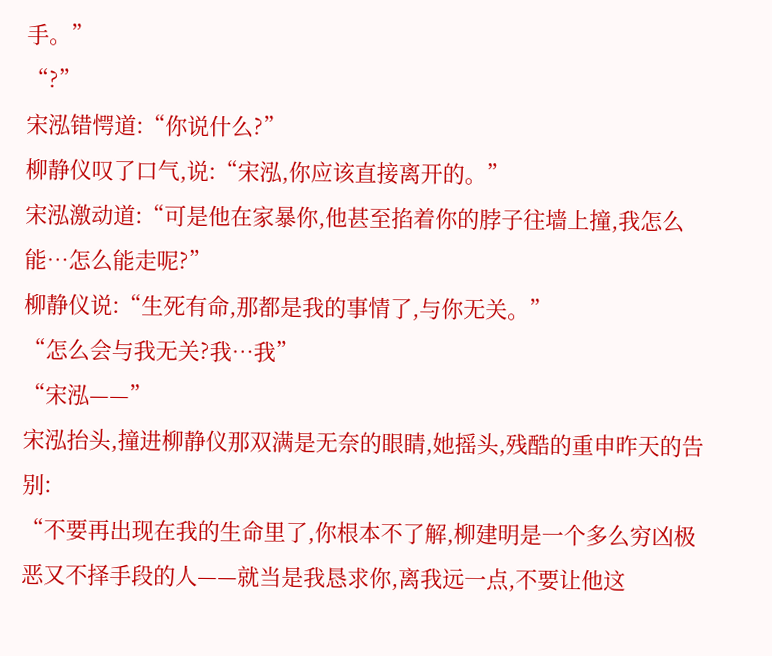手。”
“?”
宋泓错愕道:“你说什么?”
柳静仪叹了口气,说:“宋泓,你应该直接离开的。”
宋泓激动道:“可是他在家暴你,他甚至掐着你的脖子往墙上撞,我怎么能…怎么能走呢?”
柳静仪说:“生死有命,那都是我的事情了,与你无关。”
“怎么会与我无关?我…我”
“宋泓——”
宋泓抬头,撞进柳静仪那双满是无奈的眼睛,她摇头,残酷的重申昨天的告别:
“不要再出现在我的生命里了,你根本不了解,柳建明是一个多么穷凶极恶又不择手段的人——就当是我恳求你,离我远一点,不要让他这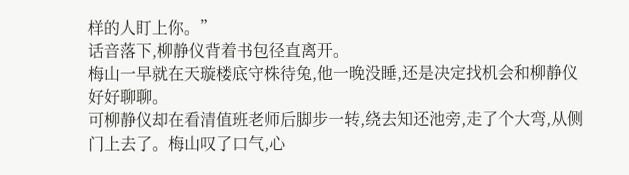样的人盯上你。”
话音落下,柳静仪背着书包径直离开。
梅山一早就在天璇楼底守株待兔,他一晚没睡,还是决定找机会和柳静仪好好聊聊。
可柳静仪却在看清值班老师后脚步一转,绕去知还池旁,走了个大弯,从侧门上去了。梅山叹了口气,心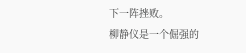下一阵挫败。
柳静仪是一个倔强的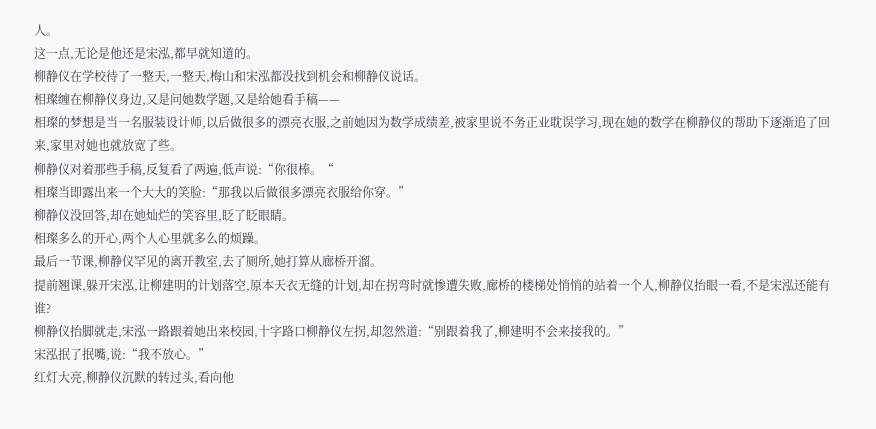人。
这一点,无论是他还是宋泓,都早就知道的。
柳静仪在学校待了一整天,一整天,梅山和宋泓都没找到机会和柳静仪说话。
相璨缠在柳静仪身边,又是问她数学题,又是给她看手稿——
相璨的梦想是当一名服装设计师,以后做很多的漂亮衣服,之前她因为数学成绩差,被家里说不务正业耽误学习,现在她的数学在柳静仪的帮助下逐渐追了回来,家里对她也就放宽了些。
柳静仪对着那些手稿,反复看了两遍,低声说:“你很棒。“
相璨当即露出来一个大大的笑脸:“那我以后做很多漂亮衣服给你穿。”
柳静仪没回答,却在她灿烂的笑容里,眨了眨眼睛。
相璨多么的开心,两个人心里就多么的烦躁。
最后一节课,柳静仪罕见的离开教室,去了厕所,她打算从廊桥开溜。
提前翘课,躲开宋泓,让柳建明的计划落空,原本天衣无缝的计划,却在拐弯时就惨遭失败,廊桥的楼梯处悄悄的站着一个人,柳静仪抬眼一看,不是宋泓还能有谁?
柳静仪抬脚就走,宋泓一路跟着她出来校园,十字路口柳静仪左拐,却忽然道:“别跟着我了,柳建明不会来接我的。”
宋泓抿了抿嘴,说:“我不放心。”
红灯大亮,柳静仪沉默的转过头,看向他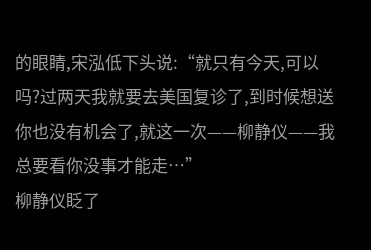的眼睛,宋泓低下头说:“就只有今天,可以吗?过两天我就要去美国复诊了,到时候想送你也没有机会了,就这一次——柳静仪——我总要看你没事才能走…”
柳静仪眨了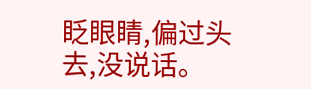眨眼睛,偏过头去,没说话。